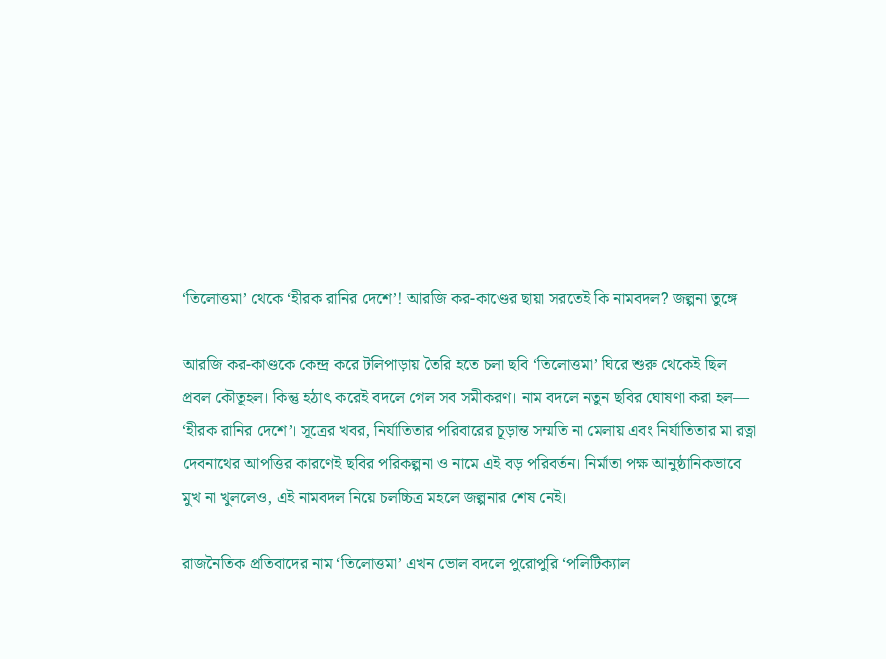‘তিলোত্তমা’ থেকে ‘হীরক রানির দেশে’! আরজি কর-কাণ্ডের ছায়া সরতেই কি নামবদল? জল্পনা তুঙ্গে

আরজি কর-কাণ্ডকে কেন্দ্র করে টলিপাড়ায় তৈরি হতে চলা ছবি ‘তিলোত্তমা’ ঘিরে শুরু থেকেই ছিল প্রবল কৌতূহল। কিন্তু হঠাৎ করেই বদলে গেল সব সমীকরণ। নাম বদলে নতুন ছবির ঘোষণা করা হল— ‘হীরক রানির দেশে’। সূত্রের খবর, নির্যাতিতার পরিবারের চূড়ান্ত সম্মতি না মেলায় এবং নির্যাতিতার মা রত্না দেবনাথের আপত্তির কারণেই ছবির পরিকল্পনা ও নামে এই বড় পরিবর্তন। নির্মাতা পক্ষ আনুষ্ঠানিকভাবে মুখ না খুললেও, এই নামবদল নিয়ে চলচ্চিত্র মহলে জল্পনার শেষ নেই।

রাজনৈতিক প্রতিবাদের নাম ‘তিলোত্তমা’ এখন ভোল বদলে পুরোপুরি ‘পলিটিক্যাল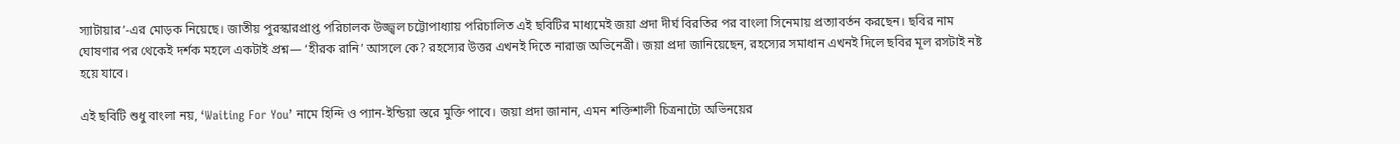স্যাটায়ার’-এর মোড়ক নিয়েছে। জাতীয় পুরস্কারপ্রাপ্ত পরিচালক উজ্জ্বল চট্টোপাধ্যায় পরিচালিত এই ছবিটির মাধ্যমেই জয়া প্রদা দীর্ঘ বিরতির পর বাংলা সিনেমায় প্রত্যাবর্তন করছেন। ছবির নাম ঘোষণার পর থেকেই দর্শক মহলে একটাই প্রশ্ন— ‘হীরক রানি’ আসলে কে? রহস্যের উত্তর এখনই দিতে নারাজ অভিনেত্রী। জয়া প্রদা জানিয়েছেন, রহস্যের সমাধান এখনই দিলে ছবির মূল রসটাই নষ্ট হয়ে যাবে।

এই ছবিটি শুধু বাংলা নয়, ‘Waiting For You’ নামে হিন্দি ও প্যান-ইন্ডিয়া স্তরে মুক্তি পাবে। জয়া প্রদা জানান, এমন শক্তিশালী চিত্রনাট্যে অভিনয়ের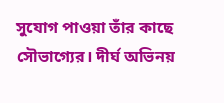সুযোগ পাওয়া তাঁর কাছে সৌভাগ্যের। দীর্ঘ অভিনয়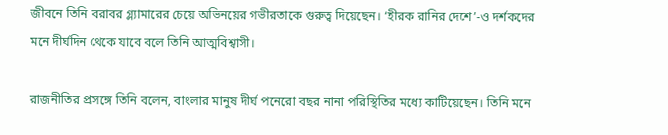জীবনে তিনি বরাবর গ্ল্যামারের চেয়ে অভিনয়ের গভীরতাকে গুরুত্ব দিয়েছেন। ‘হীরক রানির দেশে’-ও দর্শকদের মনে দীর্ঘদিন থেকে যাবে বলে তিনি আত্মবিশ্বাসী।

রাজনীতির প্রসঙ্গে তিনি বলেন, বাংলার মানুষ দীর্ঘ পনেরো বছর নানা পরিস্থিতির মধ্যে কাটিয়েছেন। তিনি মনে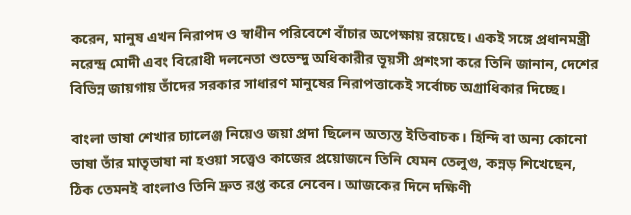করেন, মানুষ এখন নিরাপদ ও স্বাধীন পরিবেশে বাঁচার অপেক্ষায় রয়েছে। একই সঙ্গে প্রধানমন্ত্রী নরেন্দ্র মোদী এবং বিরোধী দলনেতা শুভেন্দু অধিকারীর ভূয়সী প্রশংসা করে তিনি জানান, দেশের বিভিন্ন জায়গায় তাঁদের সরকার সাধারণ মানুষের নিরাপত্তাকেই সর্বোচ্চ অগ্রাধিকার দিচ্ছে।

বাংলা ভাষা শেখার চ্যালেঞ্জ নিয়েও জয়া প্রদা ছিলেন অত্যন্ত ইতিবাচক। হিন্দি বা অন্য কোনো ভাষা তাঁর মাতৃভাষা না হওয়া সত্ত্বেও কাজের প্রয়োজনে তিনি যেমন তেলুগু, কন্নড় শিখেছেন, ঠিক তেমনই বাংলাও তিনি দ্রুত রপ্ত করে নেবেন। আজকের দিনে দক্ষিণী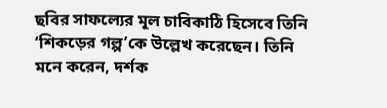ছবির সাফল্যের মূল চাবিকাঠি হিসেবে তিনি ‘শিকড়ের গল্প’কে উল্লেখ করেছেন। তিনি মনে করেন, দর্শক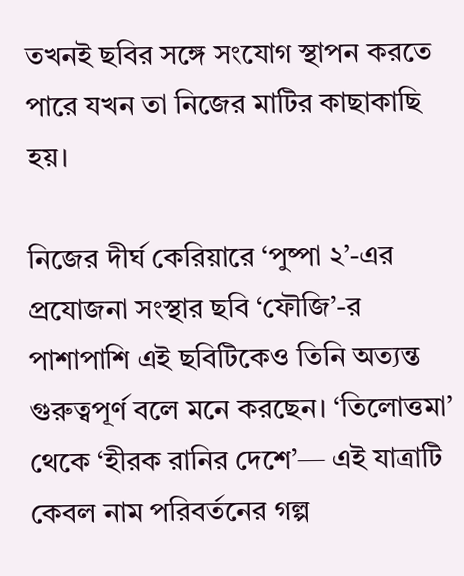তখনই ছবির সঙ্গে সংযোগ স্থাপন করতে পারে যখন তা নিজের মাটির কাছাকাছি হয়।

নিজের দীর্ঘ কেরিয়ারে ‘পুষ্পা ২’-এর প্রযোজনা সংস্থার ছবি ‘ফৌজি’-র পাশাপাশি এই ছবিটিকেও তিনি অত্যন্ত গুরুত্বপূর্ণ বলে মনে করছেন। ‘তিলোত্তমা’ থেকে ‘হীরক রানির দেশে’— এই যাত্রাটি কেবল নাম পরিবর্তনের গল্প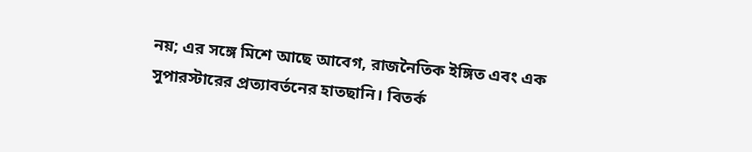নয়; এর সঙ্গে মিশে আছে আবেগ, রাজনৈতিক ইঙ্গিত এবং এক সুপারস্টারের প্রত্যাবর্তনের হাতছানি। বিতর্ক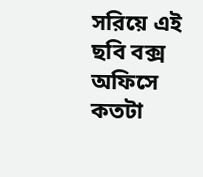সরিয়ে এই ছবি বক্স অফিসে কতটা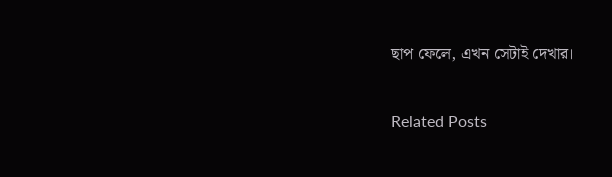ছাপ ফেলে, এখন সেটাই দেখার।

Related Posts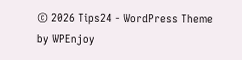© 2026 Tips24 - WordPress Theme by WPEnjoy